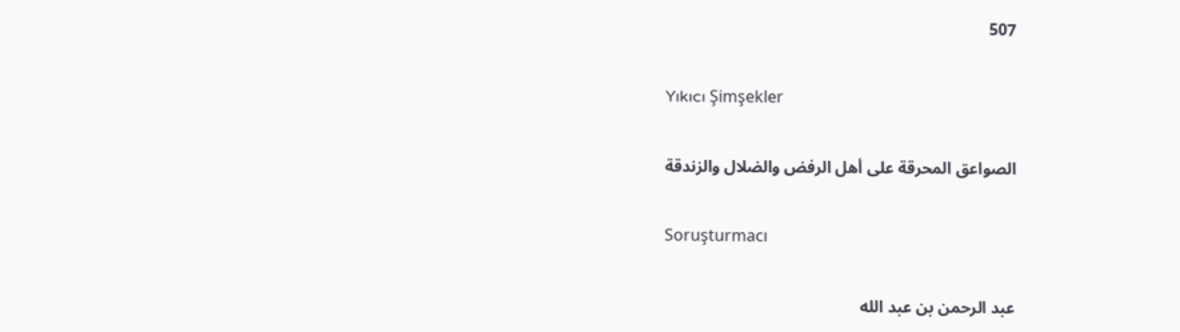507

Yıkıcı Şimşekler

الصواعق المحرقة على أهل الرفض والضلال والزندقة

Soruşturmacı

عبد الرحمن بن عبد الله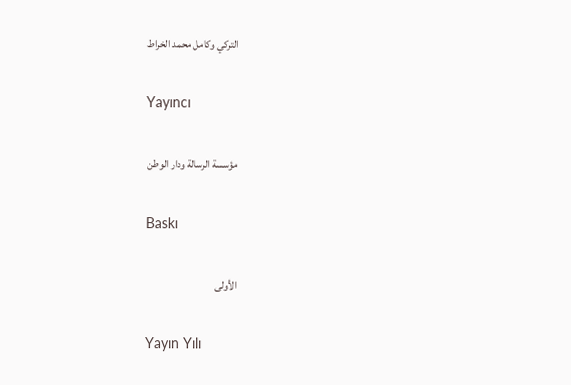التركي وكامل محمد الخراط

Yayıncı

مؤسسة الرسالة ودار الوطن

Baskı

الأولى

Yayın Yılı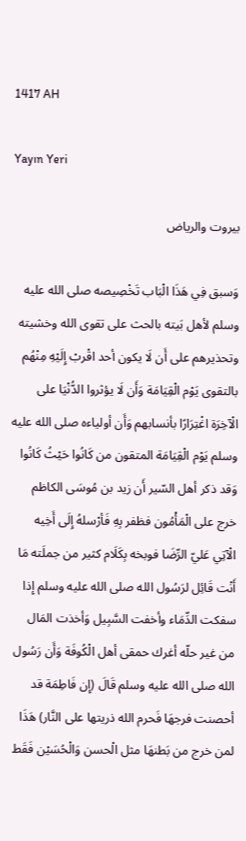1417 AH

Yayın Yeri

بيروت والرياض

وَسبق فِي هَذَا الْبَاب تَخْصِيصه صلى الله عليه وسلم لأهل بَيته بالحث على تقوى الله وخشيته وتحذيرهم على أَن لَا يكون أحد اقْربْ إِلَيْهِ مِنْهُم بالتقوى يَوْم الْقِيَامَة وَأَن لَا يؤثروا الدُّنْيَا على الْآخِرَة اغْتِرَارًا بأنسابهم وَأَن أولياءه صلى الله عليه وسلم يَوْم الْقِيَامَة المتقون من كَانُوا حَيْثُ كَانُوا
وَقد ذكر أهل السّير أَن زيد بن مُوسَى الكاظم خرج على الْمَأْمُون فظفر بِهِ فَأرْسلهُ إِلَى أَخِيه الْآتِي عَليّ الرِّضَا فوبخه بِكَلَام كثير من جملَته مَا أَنْت قَائِل لرَسُول الله صلى الله عليه وسلم إِذا سفكت الدِّمَاء وأخفت السَّبِيل وَأخذت المَال من غير حلّه أغرك حمقى أهل الْكُوفَة وَأَن رَسُول الله صلى الله عليه وسلم قَالَ (إِن فَاطِمَة قد أحصنت فرجهَا فَحرم الله ذريتها على النَّار) هَذَا لمن خرج من بَطنهَا مثل الْحسن وَالْحُسَيْن فَقَط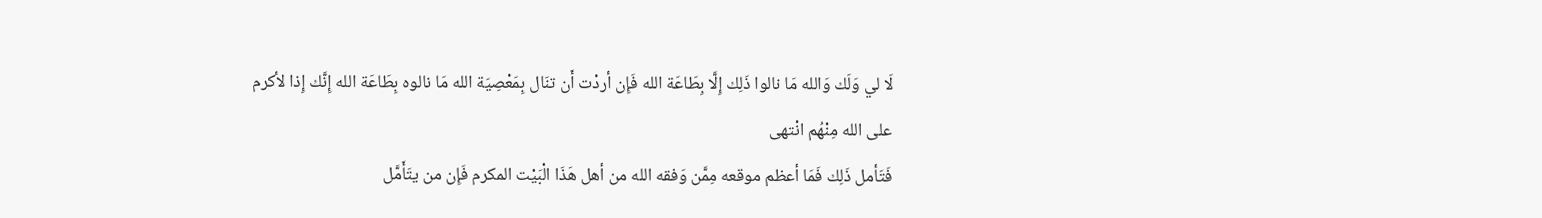لَا لي وَلَك وَالله مَا نالوا ذَلِك إِلَّا بِطَاعَة الله فَإِن أردْت أَن تنَال بِمَعْصِيَة الله مَا نالوه بِطَاعَة الله إِنَّك إِذا لأكرم على الله مِنْهُم انْتهى
فَتَأمل ذَلِك فَمَا أعظم موقعه مِمَّن وَفقه الله من أهل هَذَا الْبَيْت المكرم فَإِن من يتَأَمَّل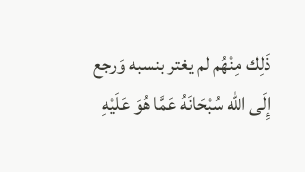ذَلِك مِنْهُم لم يغتر بنسبه وَرجع إِلَى الله سُبْحَانَهُ عَمَّا هُوَ عَلَيْهِ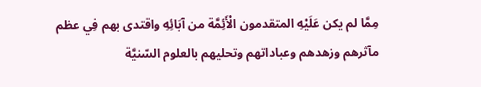مِمَّا لم يكن عَلَيْهِ المتقدمون الْأَئِمَّة من آبَائِهِ واقتدى بهم فِي عظم مآثرهم وزهدهم وعباداتهم وتحليهم بالعلوم السّنيَّة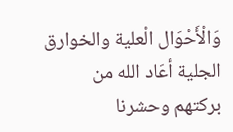وَالْأَحْوَال الْعلية والخوارق الجلية أعَاد الله من بركتهم وحشرنا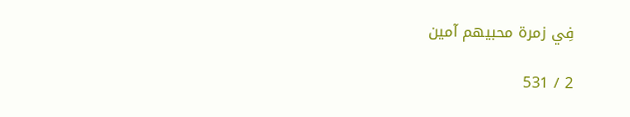فِي زمرة محبيهم آمين

2 / 531